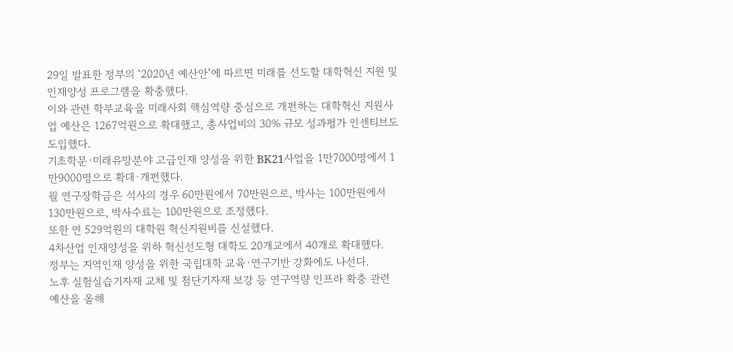29일 발표한 정부의 ‘2020년 예산안’에 따르면 미래를 선도할 대학혁신 지원 및 인재양성 프로그램을 확충했다.
이와 관련 학부교육을 미래사회 핵심역량 중심으로 개편하는 대학혁신 지원사업 예산은 1267억원으로 확대했고, 총사업비의 30% 규모 성과평가 인센티브도 도입했다.
기초학문·미래유망분야 고급인재 양성을 위한 BK21사업을 1만7000명에서 1만9000명으로 확대·개편했다.
월 연구장학금은 석사의 경우 60만원에서 70만원으로, 박사는 100만원에서 130만원으로, 박사수료는 100만원으로 조정했다.
또한 연 529억원의 대학원 혁신지원비를 신설했다.
4차산업 인재양성을 위하 혁신선도형 대학도 20개교에서 40개로 확대했다.
정부는 지역인재 양성을 위한 국립대학 교육·연구기반 강화에도 나선다.
노후 실험실습기자재 교체 및 첨단기자재 보강 등 연구역량 인프라 확충 관련 예산을 올해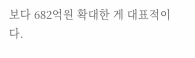보다 682억원 확대한 게 대표적이다.